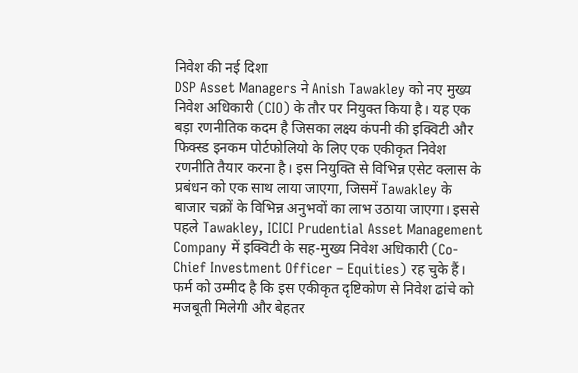निवेश की नई दिशा
DSP Asset Managers ने Anish Tawakley को नए मुख्य निवेश अधिकारी (CIO) के तौर पर नियुक्त किया है। यह एक बड़ा रणनीतिक कदम है जिसका लक्ष्य कंपनी की इक्विटी और फिक्स्ड इनकम पोर्टफोलियो के लिए एक एकीकृत निवेश रणनीति तैयार करना है। इस नियुक्ति से विभिन्न एसेट क्लास के प्रबंधन को एक साथ लाया जाएगा, जिसमें Tawakley के बाजार चक्रों के विभिन्न अनुभवों का लाभ उठाया जाएगा। इससे पहले Tawakley, ICICI Prudential Asset Management Company में इक्विटी के सह-मुख्य निवेश अधिकारी (Co-Chief Investment Officer – Equities) रह चुके हैं। फर्म को उम्मीद है कि इस एकीकृत दृष्टिकोण से निवेश ढांचे को मजबूती मिलेगी और बेहतर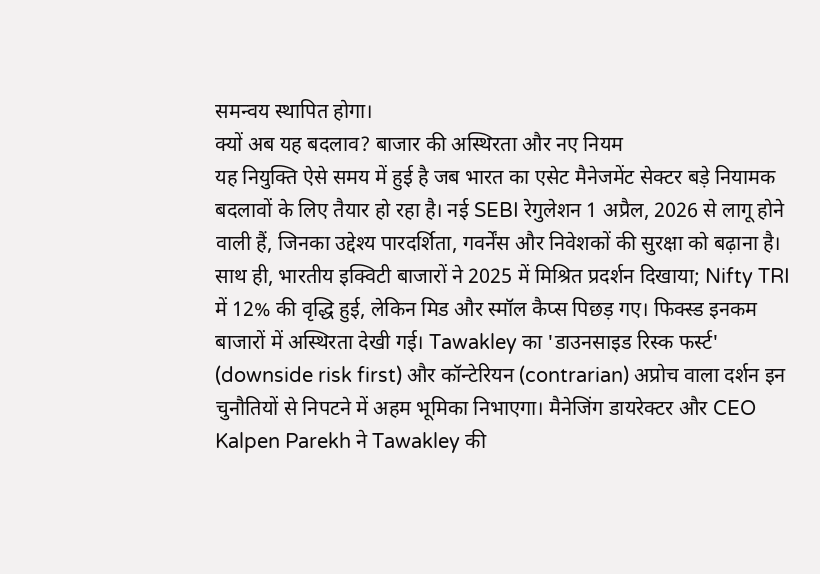समन्वय स्थापित होगा।
क्यों अब यह बदलाव? बाजार की अस्थिरता और नए नियम
यह नियुक्ति ऐसे समय में हुई है जब भारत का एसेट मैनेजमेंट सेक्टर बड़े नियामक बदलावों के लिए तैयार हो रहा है। नई SEBI रेगुलेशन 1 अप्रैल, 2026 से लागू होने वाली हैं, जिनका उद्देश्य पारदर्शिता, गवर्नेंस और निवेशकों की सुरक्षा को बढ़ाना है। साथ ही, भारतीय इक्विटी बाजारों ने 2025 में मिश्रित प्रदर्शन दिखाया; Nifty TRI में 12% की वृद्धि हुई, लेकिन मिड और स्मॉल कैप्स पिछड़ गए। फिक्स्ड इनकम बाजारों में अस्थिरता देखी गई। Tawakley का 'डाउनसाइड रिस्क फर्स्ट' (downside risk first) और कॉन्टेरियन (contrarian) अप्रोच वाला दर्शन इन चुनौतियों से निपटने में अहम भूमिका निभाएगा। मैनेजिंग डायरेक्टर और CEO Kalpen Parekh ने Tawakley की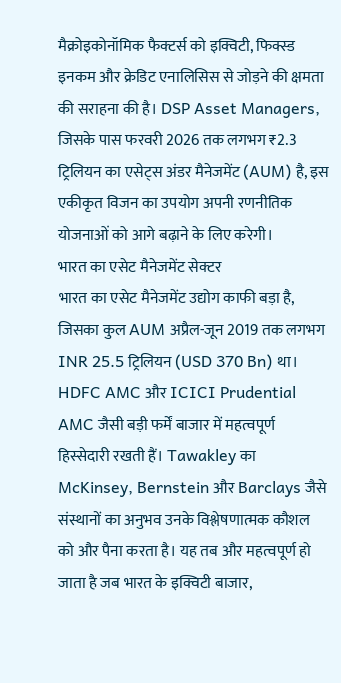मैक्रोइकोनॉमिक फैक्टर्स को इक्विटी, फिक्स्ड इनकम और क्रेडिट एनालिसिस से जोड़ने की क्षमता की सराहना की है। DSP Asset Managers, जिसके पास फरवरी 2026 तक लगभग ₹2.3 ट्रिलियन का एसेट्स अंडर मैनेजमेंट (AUM) है, इस एकीकृत विजन का उपयोग अपनी रणनीतिक योजनाओं को आगे बढ़ाने के लिए करेगी।
भारत का एसेट मैनेजमेंट सेक्टर
भारत का एसेट मैनेजमेंट उद्योग काफी बड़ा है, जिसका कुल AUM अप्रैल-जून 2019 तक लगभग INR 25.5 ट्रिलियन (USD 370 Bn) था। HDFC AMC और ICICI Prudential AMC जैसी बड़ी फर्में बाजार में महत्वपूर्ण हिस्सेदारी रखती हैं। Tawakley का McKinsey, Bernstein और Barclays जैसे संस्थानों का अनुभव उनके विश्लेषणात्मक कौशल को और पैना करता है। यह तब और महत्वपूर्ण हो जाता है जब भारत के इक्विटी बाजार,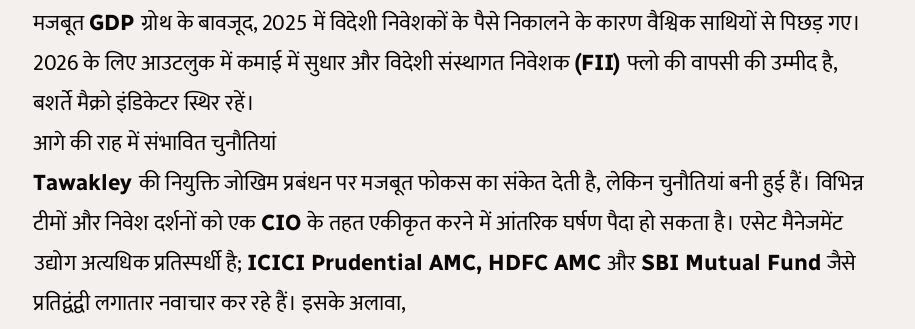मजबूत GDP ग्रोथ के बावजूद, 2025 में विदेशी निवेशकों के पैसे निकालने के कारण वैश्विक साथियों से पिछड़ गए। 2026 के लिए आउटलुक में कमाई में सुधार और विदेशी संस्थागत निवेशक (FII) फ्लो की वापसी की उम्मीद है, बशर्ते मैक्रो इंडिकेटर स्थिर रहें।
आगे की राह में संभावित चुनौतियां
Tawakley की नियुक्ति जोखिम प्रबंधन पर मजबूत फोकस का संकेत देती है, लेकिन चुनौतियां बनी हुई हैं। विभिन्न टीमों और निवेश दर्शनों को एक CIO के तहत एकीकृत करने में आंतरिक घर्षण पैदा हो सकता है। एसेट मैनेजमेंट उद्योग अत्यधिक प्रतिस्पर्धी है; ICICI Prudential AMC, HDFC AMC और SBI Mutual Fund जैसे प्रतिद्वंद्वी लगातार नवाचार कर रहे हैं। इसके अलावा,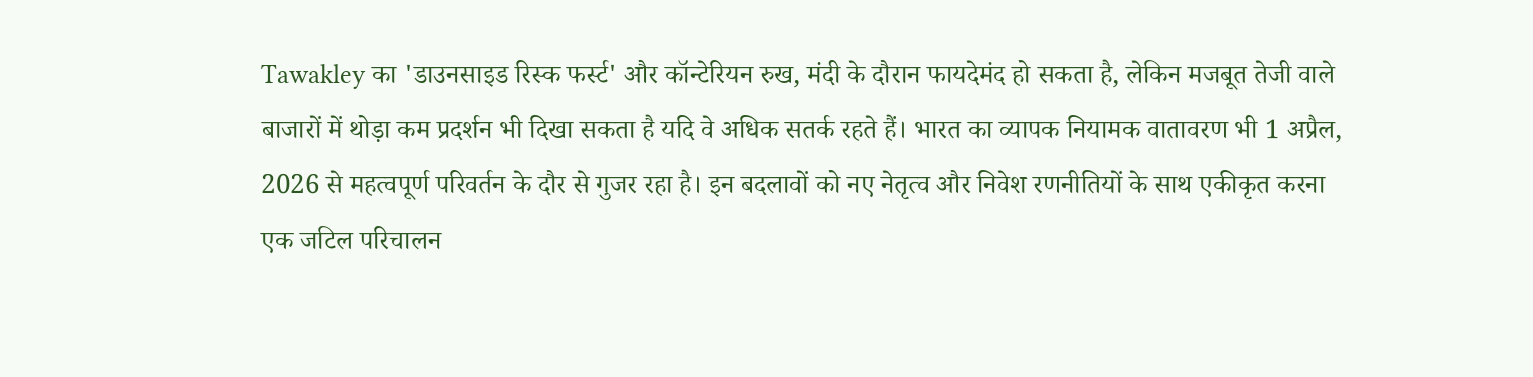Tawakley का 'डाउनसाइड रिस्क फर्स्ट' और कॉन्टेरियन रुख, मंदी के दौरान फायदेमंद हो सकता है, लेकिन मजबूत तेजी वाले बाजारों में थोड़ा कम प्रदर्शन भी दिखा सकता है यदि वे अधिक सतर्क रहते हैं। भारत का व्यापक नियामक वातावरण भी 1 अप्रैल, 2026 से महत्वपूर्ण परिवर्तन के दौर से गुजर रहा है। इन बदलावों को नए नेतृत्व और निवेश रणनीतियों के साथ एकीकृत करना एक जटिल परिचालन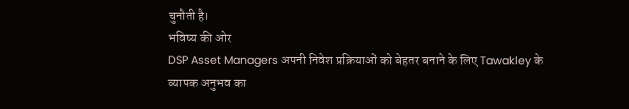चुनौती है।
भविष्य की ओर
DSP Asset Managers अपनी निवेश प्रक्रियाओं को बेहतर बनाने के लिए Tawakley के व्यापक अनुभव का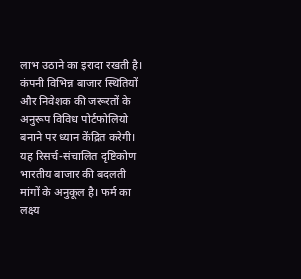लाभ उठाने का इरादा रखती है। कंपनी विभिन्न बाजार स्थितियों और निवेशक की जरूरतों के अनुरूप विविध पोर्टफोलियो बनाने पर ध्यान केंद्रित करेगी। यह रिसर्च-संचालित दृष्टिकोण भारतीय बाजार की बदलती मांगों के अनुकूल है। फर्म का लक्ष्य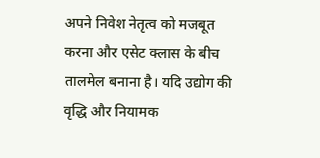अपने निवेश नेतृत्व को मजबूत करना और एसेट क्लास के बीच तालमेल बनाना है। यदि उद्योग की वृद्धि और नियामक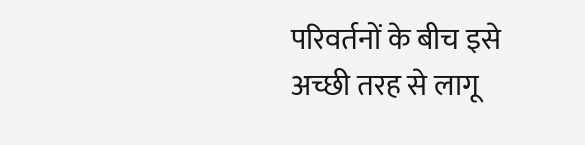परिवर्तनों के बीच इसे अच्छी तरह से लागू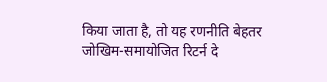किया जाता है, तो यह रणनीति बेहतर जोखिम-समायोजित रिटर्न दे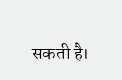सकती है।